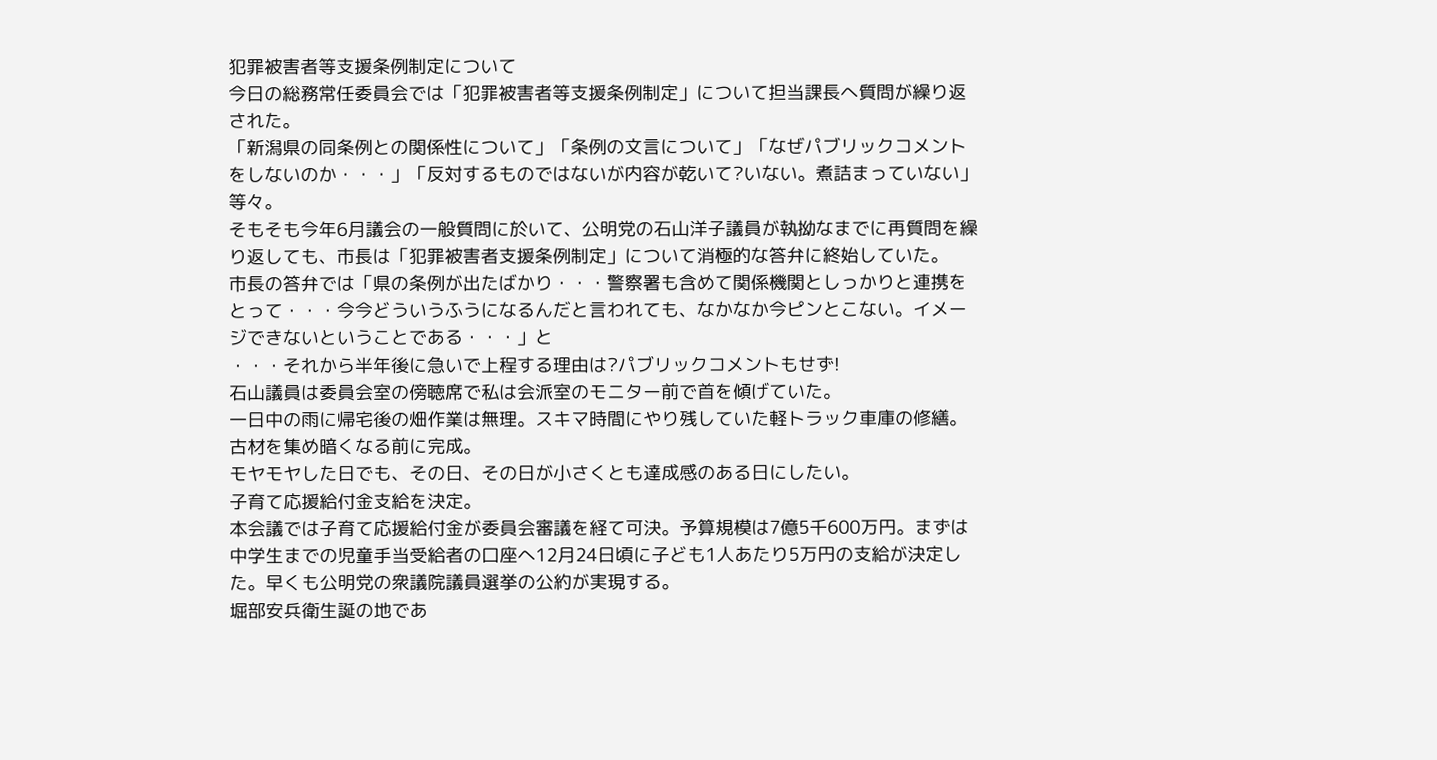犯罪被害者等支援条例制定について
今日の総務常任委員会では「犯罪被害者等支援条例制定」について担当課長へ質問が繰り返された。
「新潟県の同条例との関係性について」「条例の文言について」「なぜパブリックコメントをしないのか・・・」「反対するものではないが内容が乾いて?いない。煮詰まっていない」等々。
そもそも今年6月議会の一般質問に於いて、公明党の石山洋子議員が執拗なまでに再質問を繰り返しても、市長は「犯罪被害者支援条例制定」について消極的な答弁に終始していた。
市長の答弁では「県の条例が出たばかり・・・警察署も含めて関係機関としっかりと連携をとって・・・今今どういうふうになるんだと言われても、なかなか今ピンとこない。イメージできないということである・・・」と
・・・それから半年後に急いで上程する理由は?パブリックコメントもせず!
石山議員は委員会室の傍聴席で私は会派室のモニター前で首を傾げていた。
一日中の雨に帰宅後の畑作業は無理。スキマ時間にやり残していた軽トラック車庫の修繕。古材を集め暗くなる前に完成。
モヤモヤした日でも、その日、その日が小さくとも達成感のある日にしたい。
子育て応援給付金支給を決定。
本会議では子育て応援給付金が委員会審議を経て可決。予算規模は7億5千600万円。まずは中学生までの児童手当受給者の口座へ12月24日頃に子ども1人あたり5万円の支給が決定した。早くも公明党の衆議院議員選挙の公約が実現する。
堀部安兵衛生誕の地であ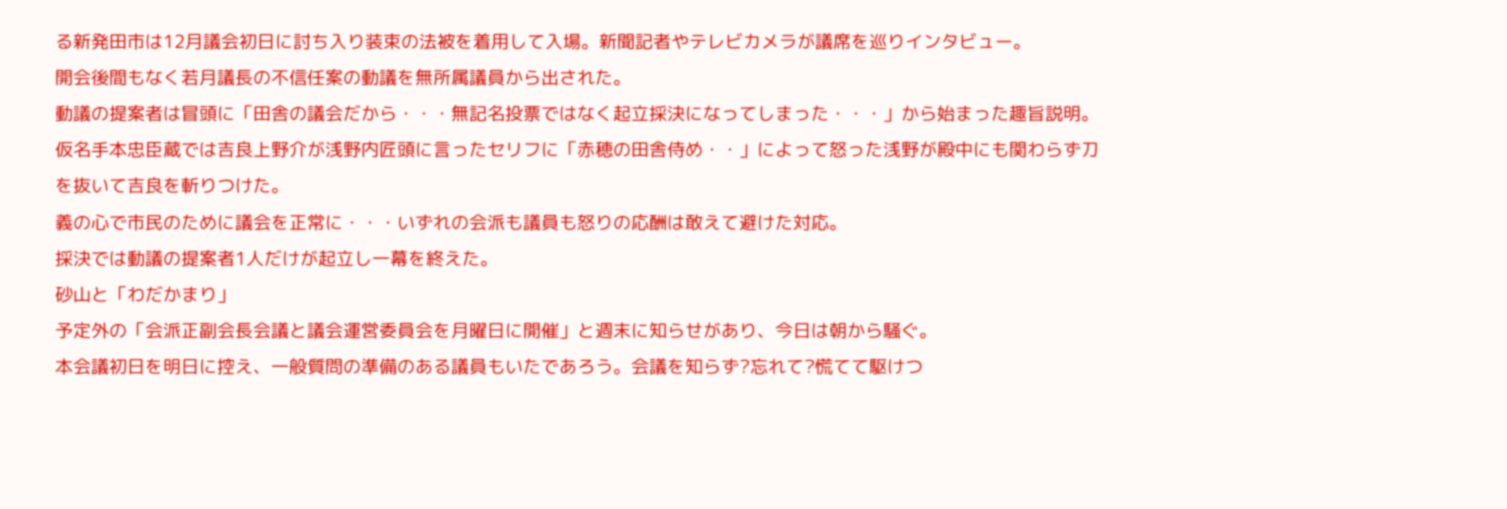る新発田市は12月議会初日に討ち入り装束の法被を着用して入場。新聞記者やテレビカメラが議席を巡りインタビュー。
開会後間もなく若月議長の不信任案の動議を無所属議員から出された。
動議の提案者は冒頭に「田舎の議会だから・・・無記名投票ではなく起立採決になってしまった・・・」から始まった趣旨説明。
仮名手本忠臣蔵では吉良上野介が浅野内匠頭に言ったセリフに「赤穂の田舎侍め・・」によって怒った浅野が殿中にも関わらず刀を抜いて吉良を斬りつけた。
義の心で市民のために議会を正常に・・・いずれの会派も議員も怒りの応酬は敢えて避けた対応。
採決では動議の提案者1人だけが起立し一幕を終えた。
砂山と「わだかまり」
予定外の「会派正副会長会議と議会運営委員会を月曜日に開催」と週末に知らせがあり、今日は朝から騒ぐ。
本会議初日を明日に控え、一般質問の準備のある議員もいたであろう。会議を知らず?忘れて?慌てて駆けつ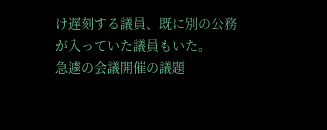け遅刻する議員、既に別の公務が入っていた議員もいた。
急遽の会議開催の議題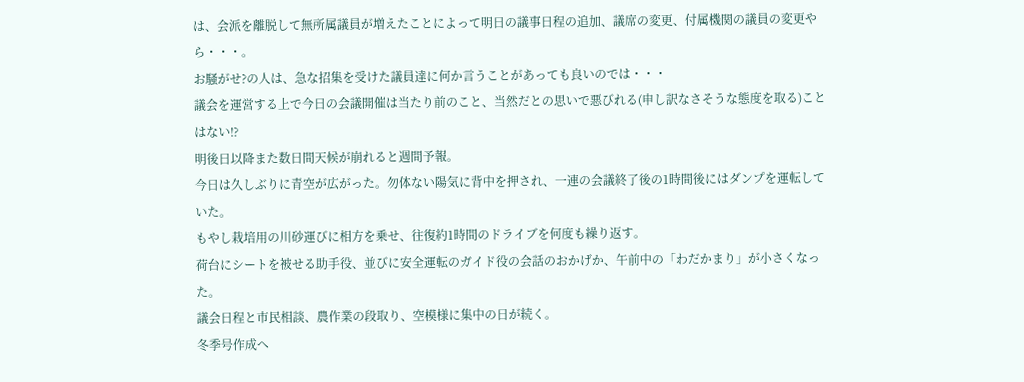は、会派を離脱して無所属議員が増えたことによって明日の議事日程の追加、議席の変更、付属機関の議員の変更やら・・・。
お騒がせ?の人は、急な招集を受けた議員達に何か言うことがあっても良いのでは・・・
議会を運営する上で今日の会議開催は当たり前のこと、当然だとの思いで悪びれる(申し訳なさそうな態度を取る)ことはない⁉
明後日以降また数日間天候が崩れると週間予報。
今日は久しぶりに青空が広がった。勿体ない陽気に背中を押され、一連の会議終了後の1時間後にはダンプを運転していた。
もやし栽培用の川砂運びに相方を乗せ、往復約1時間のドライブを何度も繰り返す。
荷台にシートを被せる助手役、並びに安全運転のガイド役の会話のおかげか、午前中の「わだかまり」が小さくなった。
議会日程と市民相談、農作業の段取り、空模様に集中の日が続く。
冬季号作成へ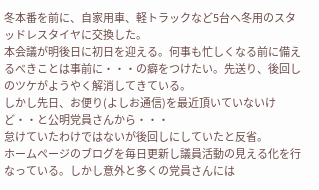冬本番を前に、自家用車、軽トラックなど5台へ冬用のスタッドレスタイヤに交換した。
本会議が明後日に初日を迎える。何事も忙しくなる前に備えるべきことは事前に・・・の癖をつけたい。先送り、後回しのツケがようやく解消してきている。
しかし先日、お便り(よしお通信)を最近頂いていないけど・・と公明党員さんから・・・
怠けていたわけではないが後回しにしていたと反省。
ホームページのブログを毎日更新し議員活動の見える化を行なっている。しかし意外と多くの党員さんには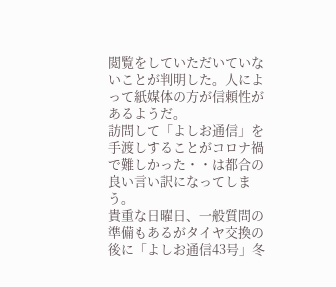閲覧をしていただいていないことが判明した。人によって紙媒体の方が信頼性があるようだ。
訪問して「よしお通信」を手渡しすることがコロナ禍で難しかった・・は都合の良い言い訳になってしまう。
貴重な日曜日、一般質問の準備もあるがタイヤ交換の後に「よしお通信43号」冬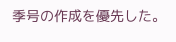季号の作成を優先した。